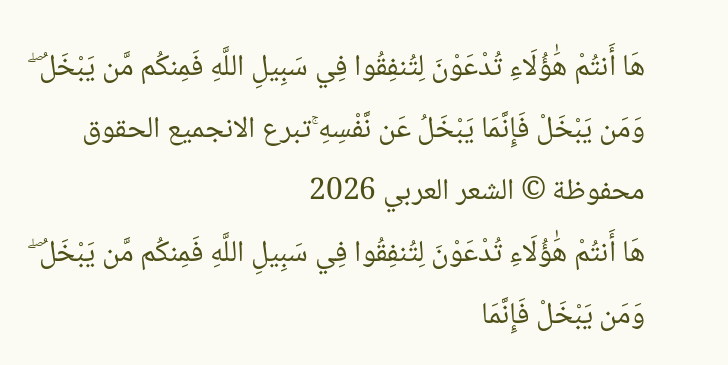هَا أَنتُمْ هَٰؤُلَاءِ تُدْعَوْنَ لِتُنفِقُوا فِي سَبِيلِ اللَّهِ فَمِنكُم مَّن يَبْخَلُ ۖ وَمَن يَبْخَلْ فَإِنَّمَا يَبْخَلُ عَن نَّفْسِهِ ۚتبرع الانجميع الحقوق محفوظة © الشعر العربي 2026
هَا أَنتُمْ هَٰؤُلَاءِ تُدْعَوْنَ لِتُنفِقُوا فِي سَبِيلِ اللَّهِ فَمِنكُم مَّن يَبْخَلُ ۖ وَمَن يَبْخَلْ فَإِنَّمَا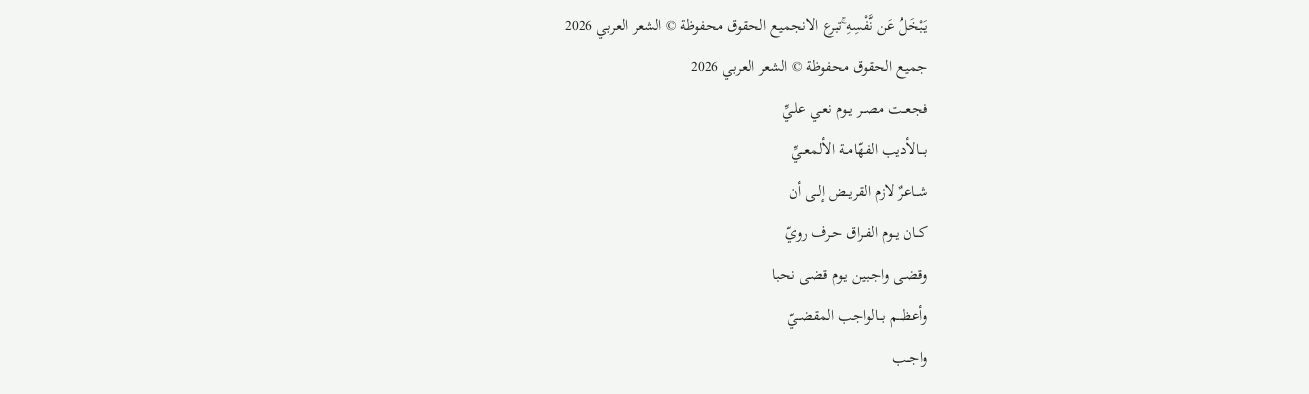يَبْخَلُ عَن نَّفْسِهِ ۚتبرع الانجميع الحقوق محفوظة © الشعر العربي 2026
جميع الحقوق محفوظة © الشعر العربي 2026
فجعــت مصــر يــوم نعـي علـيِّ
بـــالأديب الفهّامــة الألمعــيِّ
شــاعرٌ لازم القريــض إلــى أن
كــان يــوم الفـراق حـرف رويّ
وقضـى واجـبين يـوم قضـى نحبا
وأعظـــم بـــالواجب المقضــيّ
واجــب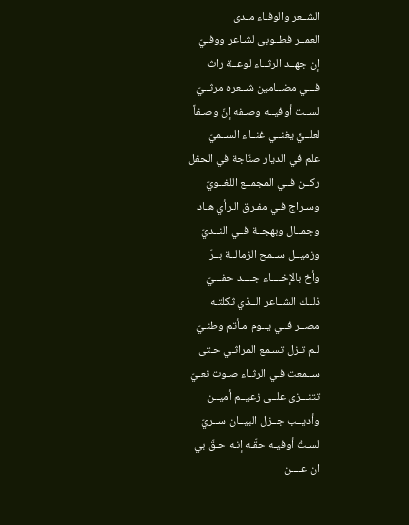الشــعر والوفـاء مـدى
العمــر فطــوبى لشـاعر ووفـيّ
إن جهــد الرثــاء لوعــة راث
فـــي مضــامين شــعره مرثــيّ
لســت أوفيــه وصـفه إنّ وصـفاً
لعلــيٍّ يغنــي غنــاء الســميّ
علم في الديار صنّاجة في الحفل
ركــن فــي المجمــع اللغــويّ
وسـراج فـي مفـرق الـرأي هـاد
وجمــال وبهجــة فــي النــديّ
وزميــل ســمح الزمالــة بــرّ
وأخ بالإخــــاء جــــد حفـــيّ
ذلــك الشــاعر الــذي ثكلتـه
مصــر فــي يــوم مـأتم وطنـيّ
لـم تـزل تسـمع المراثـي حـتى
ســمعت فـي الرثـاء صـوت نعـيّ
تتنـــزى علــى زعيــم أميــن
وأديــب جــزل البيــان ســريّ
لسـتُ أوفيـه حقّـه إنـه حـقّ بي
ان عــــن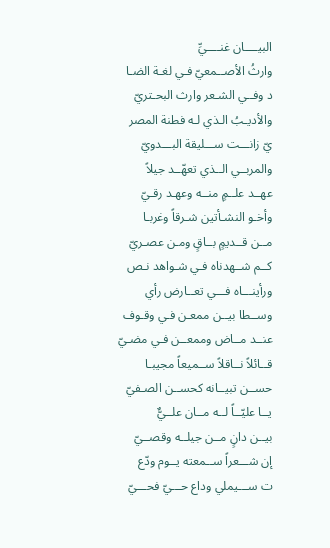البيــــان غنــــيِّ
وارثُ الأصــمعيّ فـي لغـة الضـا
د وفــي الشـعر وارث البحـتريّ
والأديـبُ الـذي لـه فطنة المصر
يّ زانـــت ســـليقة البـــدويّ
والمربــي الــذي تعهّــد جيلاً
عهــد علــمٍ منــه وعهـد رقـيّ
وأخـو النشـأتين شـرقاً وغربـا
مــن قــديمٍ بــاقٍ ومـن عصـريّ
كــم شــهدناه فـي شـواهد نـص
ورأينـــاه فـــي تعــارض رأي
وســطا بيــن ممعـن فـي وقـوف
عنــد مــاض وممعــن فـي مضـيّ
قــائلاً نــاقلاً ســميعاً مجيبـا
حســن تبيــانه كحســن الصـفيّ
يــا عليّــاً لــه مــان علــيٌّ
بيــن دانٍ مــن جيلــه وقصــيّ
إن شـــعراً ســمعته يــوم ودّع
ت ســـيملي وداع حـــيّ فحـــيّ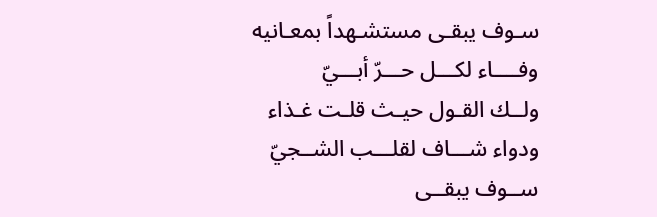سـوف يبقـى مستشـهداً بمعـانيه
وفــــاء لكـــل حـــرّ أبـــيّ
ولــك القـول حيـث قلـت غـذاء
ودواء شـــاف لقلـــب الشــجيّ
ســوف يبقــى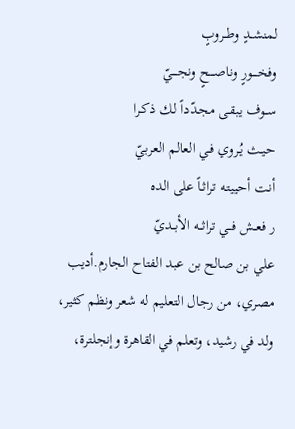لمنشــدٍ وطــروبٍ
وفخــــورٍ وناصــــحٍ ونجــــيّ
ســوف يبقـى مجـدّداً لـك ذكـرا
حيـث يُـروي فـي العالم العربيّ
أنـت أحييتـه تراثـاً على الده
ر فعــش فــي تراثــه الأبــديّ
علي بن صالح بن عبد الفتاح الجارم.أديب مصري، من رجال التعليم له شعر ونظم كثير، ولد في رشيد، وتعلم في القاهرة وإنجلترة،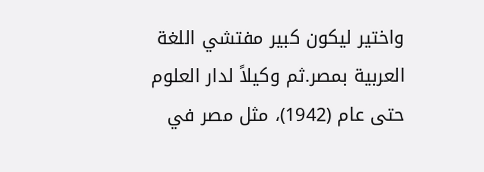واختير ليكون كبير مفتشي اللغة العربية بمصر.ثم وكيلاً لدار العلوم حتى عام (1942)، مثل مصر في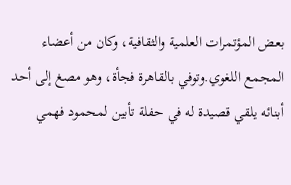بعض المؤتمرات العلمية والثقافية، وكان من أعضاء المجمع اللغوي.وتوفي بالقاهرة فجأة، وهو مصغ إلى أحد أبنائه يلقي قصيدة له في حفلة تأبين لمحمود فهمي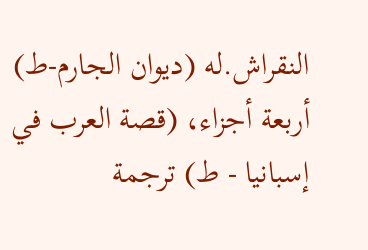النقراش.له (ديوان الجارم-ط) أربعة أجزاء، (قصة العرب في إسبانيا - ط) ترجمة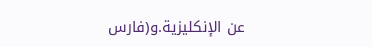عن الإنكليزية.و(فارس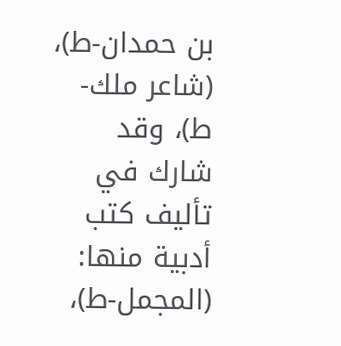بن حمدان-ط)، (شاعر ملك-ط)، وقد شارك في تأليف كتب أدبية منها: (المجمل-ط)،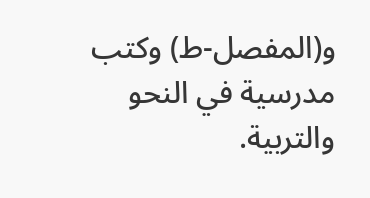و(المفصل-ط) وكتب مدرسية في النحو والتربية.